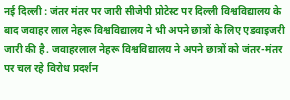नई दिल्ली : जंतर मंतर पर जारी सीजेपी प्रोटेस्ट पर दिल्ली विश्वविद्यालय के बाद जवाहर लाल नेहरू विश्वविद्यालय ने भी अपने छात्रों के लिए एडवाइजरी जारी की है. जवाहरलाल नेहरू विश्वविद्यालय ने अपने छात्रों को जंतर-मंतर पर चल रहे विरोध प्रदर्शन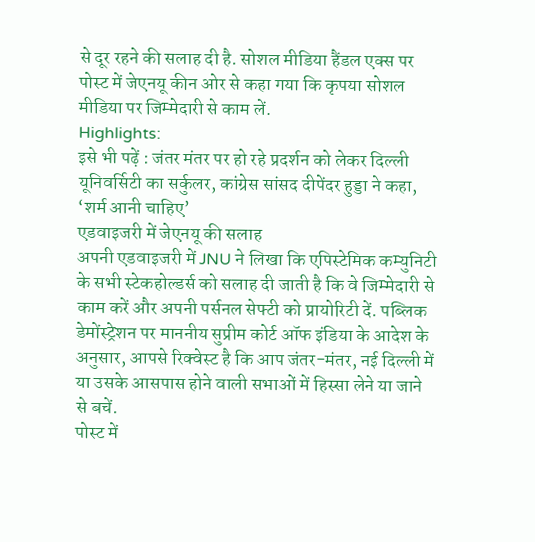से दूर रहने की सलाह दी है. सोशल मीडिया हैंडल एक्स पर पोस्ट में जेएनयू कीन ओर से कहा गया कि कृपया सोशल मीडिया पर जिम्मेदारी से काम लें.
Highlights:
इसे भी पढ़ें : जंतर मंतर पर हो रहे प्रदर्शन को लेकर दिल्ली यूनिवर्सिटी का सर्कुलर, कांग्रेस सांसद दीपेंदर हुड्डा ने कहा, ‘शर्म आनी चाहिए’
एडवाइजरी में जेएनयू की सलाह
अपनी एडवाइजरी में JNU ने लिखा कि एपिस्टेमिक कम्युनिटी के सभी स्टेकहोल्डर्स को सलाह दी जाती है कि वे जिम्मेदारी से काम करें और अपनी पर्सनल सेफ्टी को प्रायोरिटी दें. पब्लिक डेमोंस्ट्रेशन पर माननीय सुप्रीम कोर्ट ऑफ इंडिया के आदेश के अनुसार, आपसे रिक्वेस्ट है कि आप जंतर-मंतर, नई दिल्ली में या उसके आसपास होने वाली सभाओं में हिस्सा लेने या जाने से बचें.
पोस्ट में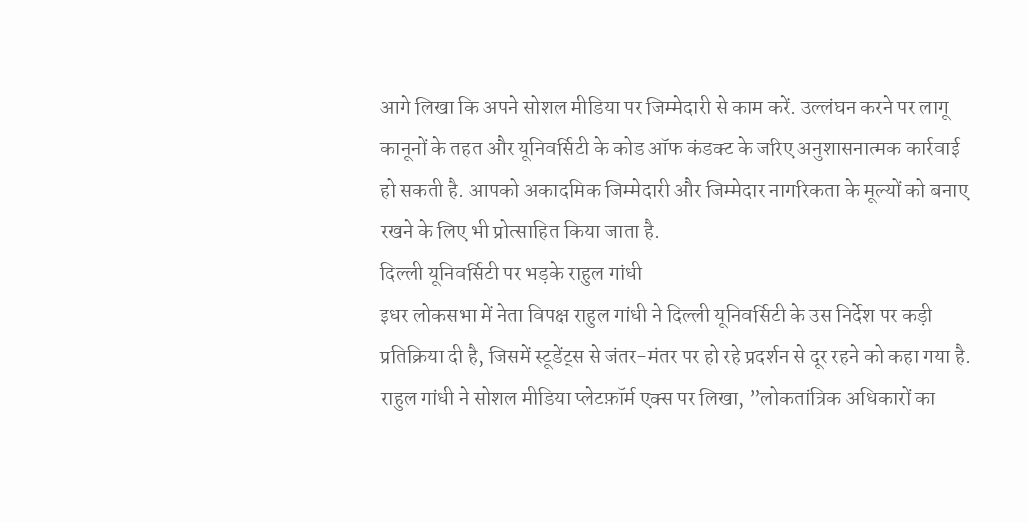आगे लिखा कि अपने सोशल मीडिया पर जिम्मेदारी से काम करें. उल्लंघन करने पर लागू कानूनों के तहत और यूनिवर्सिटी के कोड ऑफ कंडक्ट के जरिए अनुशासनात्मक कार्रवाई हो सकती है. आपको अकादमिक जिम्मेदारी और जिम्मेदार नागरिकता के मूल्यों को बनाए रखने के लिए भी प्रोत्साहित किया जाता है.
दिल्ली यूनिवर्सिटी पर भड़के राहुल गांधी
इधर लोकसभा में नेता विपक्ष राहुल गांधी ने दिल्ली यूनिवर्सिटी के उस निर्देश पर कड़ी प्रतिक्रिया दी है, जिसमें स्टूडेंट्स से जंतर-मंतर पर हो रहे प्रदर्शन से दूर रहने को कहा गया है. राहुल गांधी ने सोशल मीडिया प्लेटफ़ॉर्म एक्स पर लिखा, ”लोकतांत्रिक अधिकारों का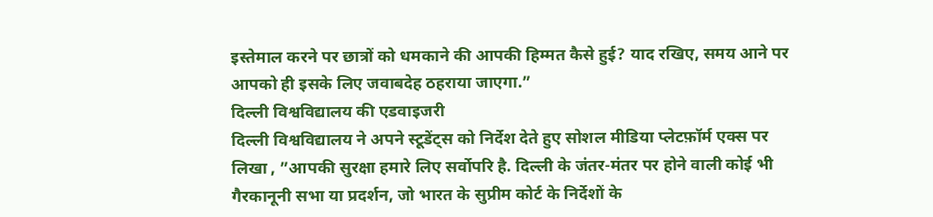इस्तेमाल करने पर छात्रों को धमकाने की आपकी हिम्मत कैसे हुई? याद रखिए, समय आने पर आपको ही इसके लिए जवाबदेह ठहराया जाएगा.”
दिल्ली विश्वविद्यालय की एडवाइजरी
दिल्ली विश्वविद्यालय ने अपने स्टूडेंट्स को निर्देश देते हुए सोशल मीडिया प्लेटफ़ॉर्म एक्स पर लिखा , ”आपकी सुरक्षा हमारे लिए सर्वोपरि है. दिल्ली के जंतर-मंतर पर होने वाली कोई भी गैरकानूनी सभा या प्रदर्शन, जो भारत के सुप्रीम कोर्ट के निर्देशों के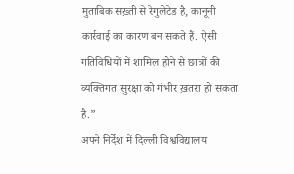मुताबिक सख़्ती से रेगुलेटेड है, कानूनी कार्रवाई का कारण बन सकते हैं. ऐसी गतिविधियों में शामिल होने से छात्रों की व्यक्तिगत सुरक्षा को गंभीर ख़तरा हो सकता है.”
अपने निर्देश में दिल्ली विश्वविद्यालय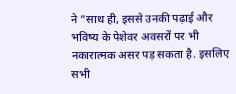ने ”साथ ही, इससे उनकी पढ़ाई और भविष्य के पेशेवर अवसरों पर भी नकारात्मक असर पड़ सकता है. इसलिए सभी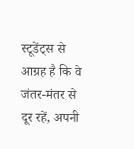स्टूडेंट्स से आग्रह है कि वे जंतर-मंतर से दूर रहें, अपनी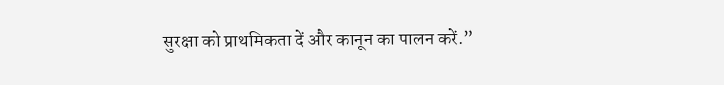सुरक्षा को प्राथमिकता दें और कानून का पालन करें.”